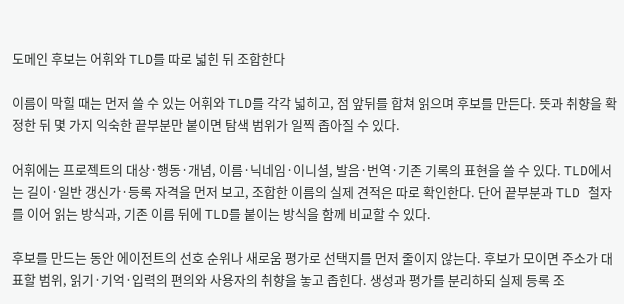도메인 후보는 어휘와 TLD를 따로 넓힌 뒤 조합한다

이름이 막힐 때는 먼저 쓸 수 있는 어휘와 TLD를 각각 넓히고, 점 앞뒤를 합쳐 읽으며 후보를 만든다. 뜻과 취향을 확정한 뒤 몇 가지 익숙한 끝부분만 붙이면 탐색 범위가 일찍 좁아질 수 있다.

어휘에는 프로젝트의 대상·행동·개념, 이름·닉네임·이니셜, 발음·번역·기존 기록의 표현을 쓸 수 있다. TLD에서는 길이·일반 갱신가·등록 자격을 먼저 보고, 조합한 이름의 실제 견적은 따로 확인한다. 단어 끝부분과 TLD 철자를 이어 읽는 방식과, 기존 이름 뒤에 TLD를 붙이는 방식을 함께 비교할 수 있다.

후보를 만드는 동안 에이전트의 선호 순위나 새로움 평가로 선택지를 먼저 줄이지 않는다. 후보가 모이면 주소가 대표할 범위, 읽기·기억·입력의 편의와 사용자의 취향을 놓고 좁힌다. 생성과 평가를 분리하되 실제 등록 조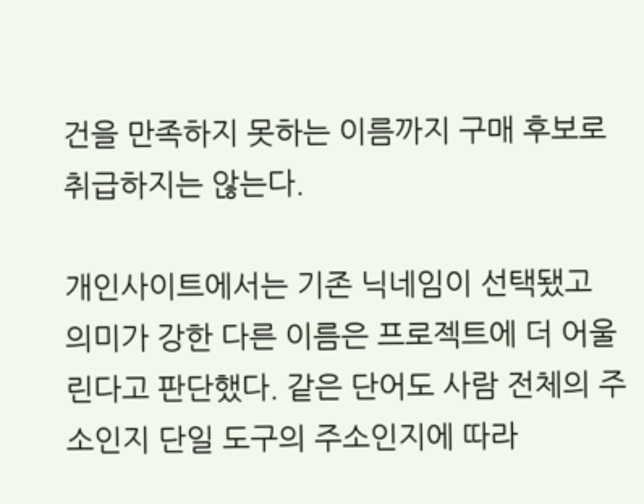건을 만족하지 못하는 이름까지 구매 후보로 취급하지는 않는다.

개인사이트에서는 기존 닉네임이 선택됐고 의미가 강한 다른 이름은 프로젝트에 더 어울린다고 판단했다. 같은 단어도 사람 전체의 주소인지 단일 도구의 주소인지에 따라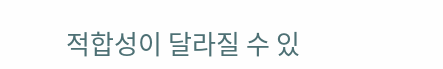적합성이 달라질 수 있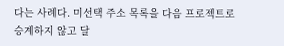다는 사례다. 미선택 주소 목록을 다음 프로젝트로 승계하지 않고 달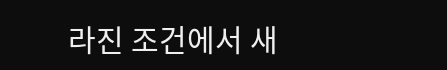라진 조건에서 새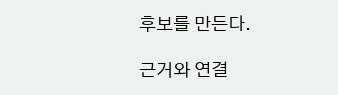후보를 만든다.

근거와 연결